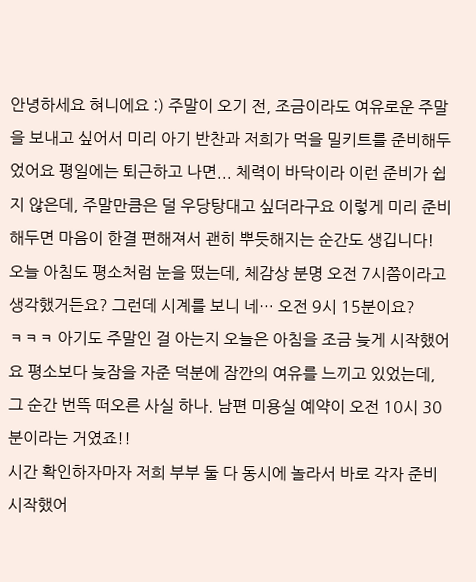안녕하세요 혀니에요 :) 주말이 오기 전, 조금이라도 여유로운 주말을 보내고 싶어서 미리 아기 반찬과 저희가 먹을 밀키트를 준비해두었어요 평일에는 퇴근하고 나면... 체력이 바닥이라 이런 준비가 쉽지 않은데, 주말만큼은 덜 우당탕대고 싶더라구요 이렇게 미리 준비해두면 마음이 한결 편해져서 괜히 뿌듯해지는 순간도 생깁니다!
오늘 아침도 평소처럼 눈을 떴는데, 체감상 분명 오전 7시쯤이라고 생각했거든요? 그런데 시계를 보니 네… 오전 9시 15분이요?
ㅋㅋㅋ 아기도 주말인 걸 아는지 오늘은 아침을 조금 늦게 시작했어요 평소보다 늦잠을 자준 덕분에 잠깐의 여유를 느끼고 있었는데, 그 순간 번뜩 떠오른 사실 하나. 남편 미용실 예약이 오전 10시 30분이라는 거였죠!!
시간 확인하자마자 저희 부부 둘 다 동시에 놀라서 바로 각자 준비 시작했어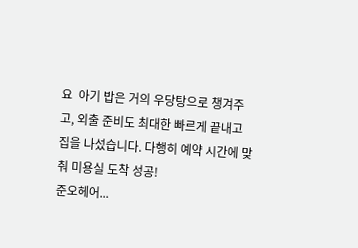요  아기 밥은 거의 우당탕으로 챙겨주고, 외출 준비도 최대한 빠르게 끝내고 집을 나섰습니다. 다행히 예약 시간에 맞춰 미용실 도착 성공!
준오헤어...